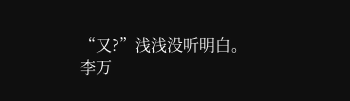“又?”浅浅没听明白。
李万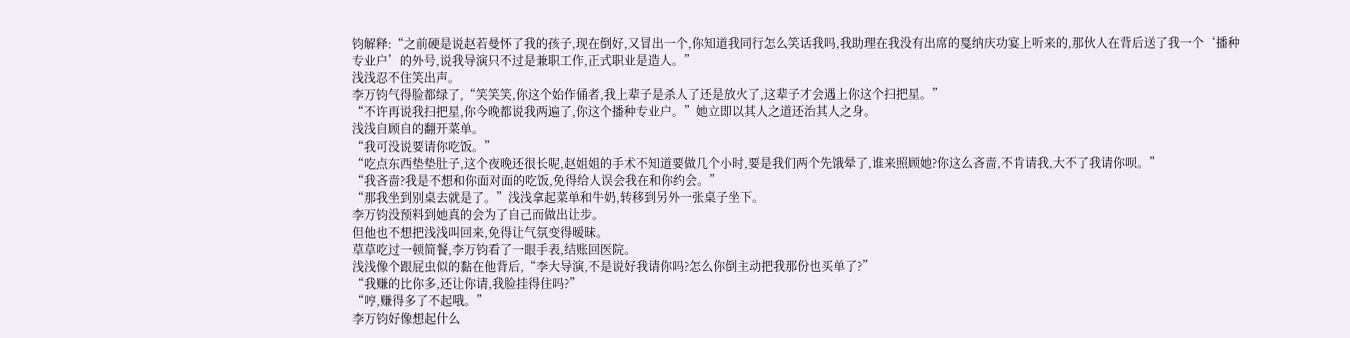钧解释:“之前硬是说赵若曼怀了我的孩子,现在倒好,又冒出一个,你知道我同行怎么笑话我吗,我助理在我没有出席的戛纳庆功宴上听来的,那伙人在背后送了我一个‘播种专业户’的外号,说我导演只不过是兼职工作,正式职业是造人。”
浅浅忍不住笑出声。
李万钧气得脸都绿了,“笑笑笑,你这个始作俑者,我上辈子是杀人了还是放火了,这辈子才会遇上你这个扫把星。”
“不许再说我扫把星,你今晚都说我两遍了,你这个播种专业户。”她立即以其人之道还治其人之身。
浅浅自顾自的翻开菜单。
“我可没说要请你吃饭。”
“吃点东西垫垫肚子,这个夜晚还很长呢,赵姐姐的手术不知道要做几个小时,要是我们两个先饿晕了,谁来照顾她?你这么吝啬,不肯请我,大不了我请你呗。”
“我吝啬?我是不想和你面对面的吃饭,免得给人误会我在和你约会。”
“那我坐到别桌去就是了。”浅浅拿起菜单和牛奶,转移到另外一张桌子坐下。
李万钧没预料到她真的会为了自己而做出让步。
但他也不想把浅浅叫回来,免得让气氛变得暧昧。
草草吃过一顿简餐,李万钧看了一眼手表,结账回医院。
浅浅像个跟屁虫似的黏在他背后,“李大导演,不是说好我请你吗?怎么你倒主动把我那份也买单了?”
“我赚的比你多,还让你请,我脸挂得住吗?”
“哼,赚得多了不起哦。”
李万钧好像想起什么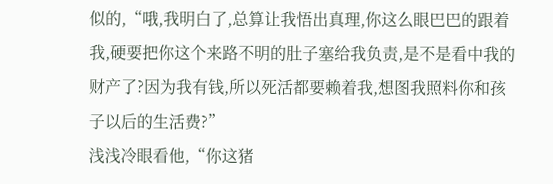似的,“哦,我明白了,总算让我悟出真理,你这么眼巴巴的跟着我,硬要把你这个来路不明的肚子塞给我负责,是不是看中我的财产了?因为我有钱,所以死活都要赖着我,想图我照料你和孩子以后的生活费?”
浅浅冷眼看他,“你这猪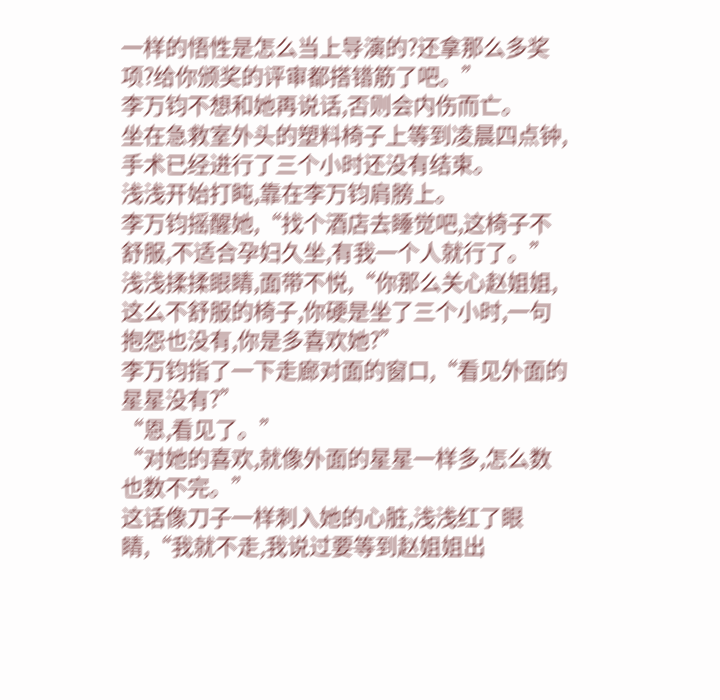一样的悟性是怎么当上导演的?还拿那么多奖项?给你颁奖的评审都搭错筋了吧。”
李万钧不想和她再说话,否则会内伤而亡。
坐在急救室外头的塑料椅子上等到凌晨四点钟,手术已经进行了三个小时还没有结束。
浅浅开始打盹,靠在李万钧肩膀上。
李万钧摇醒她,“找个酒店去睡觉吧,这椅子不舒服,不适合孕妇久坐,有我一个人就行了。”
浅浅揉揉眼睛,面带不悦,“你那么关心赵姐姐,这么不舒服的椅子,你硬是坐了三个小时,一句抱怨也没有,你是多喜欢她?”
李万钧指了一下走廊对面的窗口,“看见外面的星星没有?”
“恩,看见了。”
“对她的喜欢,就像外面的星星一样多,怎么数也数不完。”
这话像刀子一样刺入她的心脏,浅浅红了眼睛,“我就不走,我说过要等到赵姐姐出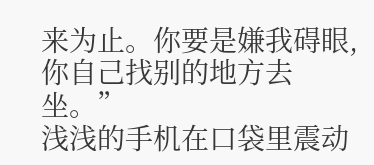来为止。你要是嫌我碍眼,你自己找别的地方去坐。”
浅浅的手机在口袋里震动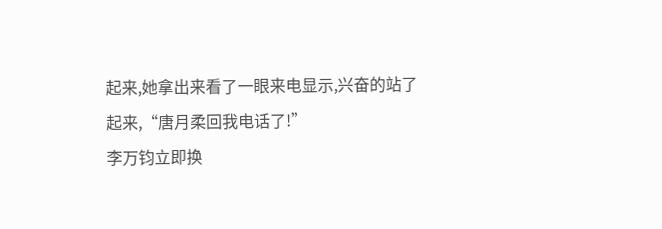起来,她拿出来看了一眼来电显示,兴奋的站了起来,“唐月柔回我电话了!”
李万钧立即换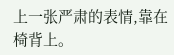上一张严肃的表情,靠在椅背上。